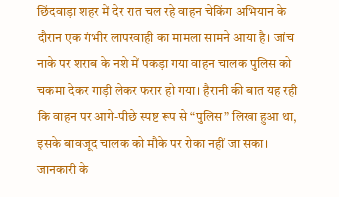छिंदवाड़ा शहर में देर रात चल रहे वाहन चेकिंग अभियान के दौरान एक गंभीर लापरवाही का मामला सामने आया है। जांच नाके पर शराब के नशे में पकड़ा गया वाहन चालक पुलिस को चकमा देकर गाड़ी लेकर फरार हो गया। हैरानी की बात यह रही कि वाहन पर आगे-पीछे स्पष्ट रूप से “पुलिस” लिखा हुआ था, इसके बावजूद चालक को मौके पर रोका नहीं जा सका। जानकारी के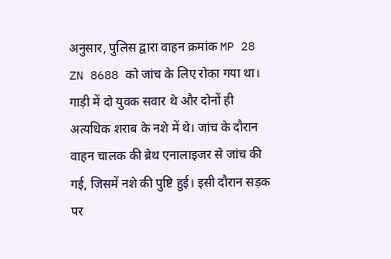अनुसार, पुलिस द्वारा वाहन क्रमांक MP 28 ZN 8688 को जांच के लिए रोका गया था। गाड़ी में दो युवक सवार थे और दोनों ही अत्यधिक शराब के नशे में थे। जांच के दौरान वाहन चालक की ब्रेथ एनालाइजर से जांच की गई, जिसमें नशे की पुष्टि हुई। इसी दौरान सड़क पर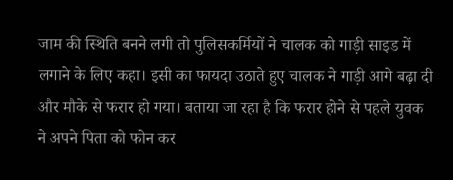जाम की स्थिति बनने लगी तो पुलिसकर्मियों ने चालक को गाड़ी साइड में लगाने के लिए कहा। इसी का फायदा उठाते हुए चालक ने गाड़ी आगे बढ़ा दी और मौके से फरार हो गया। बताया जा रहा है कि फरार होने से पहले युवक ने अपने पिता को फोन कर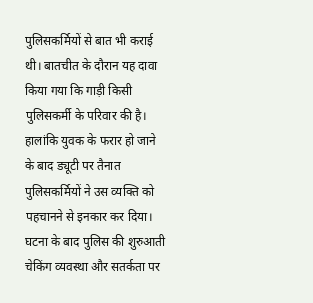पुलिसकर्मियों से बात भी कराई थी। बातचीत के दौरान यह दावा किया गया कि गाड़ी किसी पुलिसकर्मी के परिवार की है। हालांकि युवक के फरार हो जाने के बाद ड्यूटी पर तैनात पुलिसकर्मियों ने उस व्यक्ति को पहचानने से इनकार कर दिया। घटना के बाद पुलिस की शुरुआती चेकिंग व्यवस्था और सतर्कता पर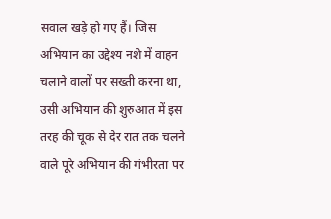सवाल खड़े हो गए हैं। जिस अभियान का उद्देश्य नशे में वाहन चलाने वालों पर सख्ती करना था, उसी अभियान की शुरुआत में इस तरह की चूक से देर रात तक चलने वाले पूरे अभियान की गंभीरता पर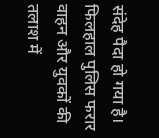संदेह पैदा हो गया है। फिलहाल पुलिस फरार वाहन और युवकों की तलाश में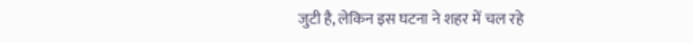जुटी है, लेकिन इस घटना ने शहर में चल रहे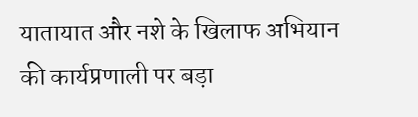यातायात और नशे के खिलाफ अभियान की कार्यप्रणाली पर बड़ा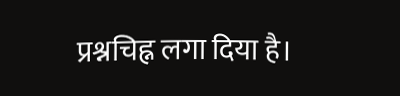प्रश्नचिह्न लगा दिया है।